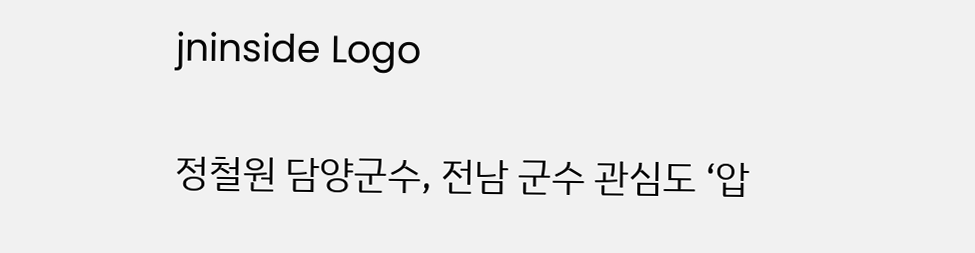jninside Logo

정철원 담양군수, 전남 군수 관심도 ‘압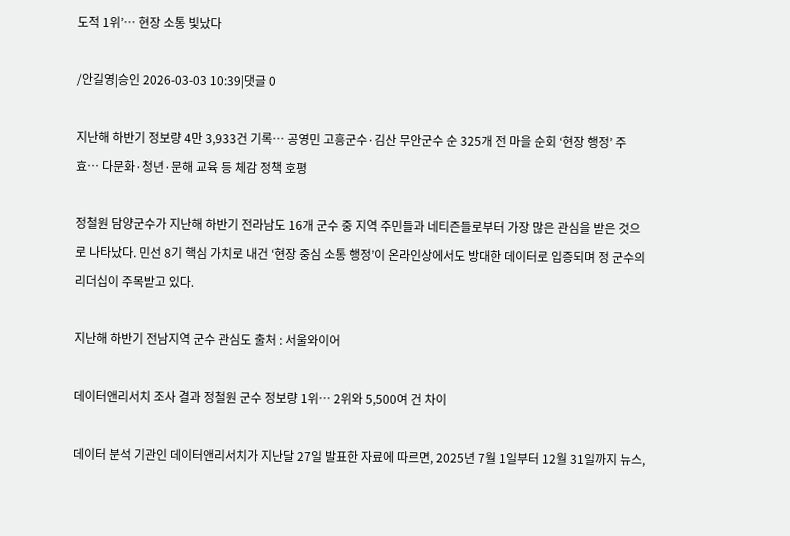도적 1위’… 현장 소통 빛났다

/안길영|승인 2026-03-03 10:39|댓글 0

지난해 하반기 정보량 4만 3,933건 기록… 공영민 고흥군수·김산 무안군수 순 325개 전 마을 순회 ‘현장 행정’ 주효… 다문화·청년·문해 교육 등 체감 정책 호평

정철원 담양군수가 지난해 하반기 전라남도 16개 군수 중 지역 주민들과 네티즌들로부터 가장 많은 관심을 받은 것으로 나타났다. 민선 8기 핵심 가치로 내건 ‘현장 중심 소통 행정’이 온라인상에서도 방대한 데이터로 입증되며 정 군수의 리더십이 주목받고 있다.

지난해 하반기 전남지역 군수 관심도 출처 : 서울와이어

데이터앤리서치 조사 결과 정철원 군수 정보량 1위… 2위와 5,500여 건 차이

데이터 분석 기관인 데이터앤리서치가 지난달 27일 발표한 자료에 따르면, 2025년 7월 1일부터 12월 31일까지 뉴스,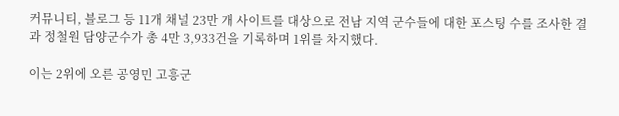커뮤니티, 블로그 등 11개 채널 23만 개 사이트를 대상으로 전남 지역 군수들에 대한 포스팅 수를 조사한 결과 정철원 담양군수가 총 4만 3,933건을 기록하며 1위를 차지했다.

이는 2위에 오른 공영민 고흥군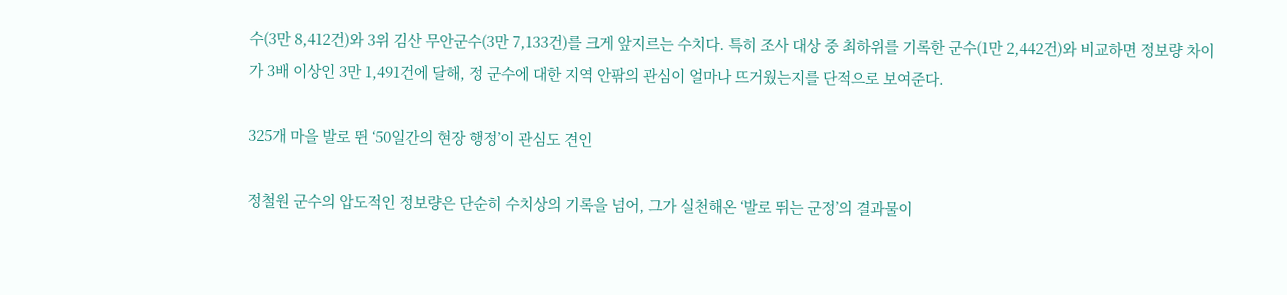수(3만 8,412건)와 3위 김산 무안군수(3만 7,133건)를 크게 앞지르는 수치다. 특히 조사 대상 중 최하위를 기록한 군수(1만 2,442건)와 비교하면 정보량 차이가 3배 이상인 3만 1,491건에 달해, 정 군수에 대한 지역 안팎의 관심이 얼마나 뜨거웠는지를 단적으로 보여준다.

325개 마을 발로 뛴 ‘50일간의 현장 행정’이 관심도 견인

정철원 군수의 압도적인 정보량은 단순히 수치상의 기록을 넘어, 그가 실천해온 ‘발로 뛰는 군정’의 결과물이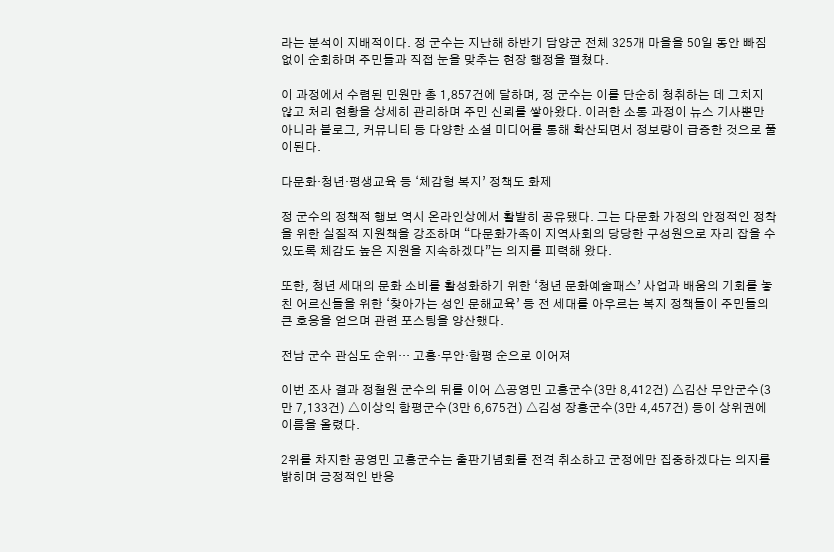라는 분석이 지배적이다. 정 군수는 지난해 하반기 담양군 전체 325개 마을을 50일 동안 빠짐없이 순회하며 주민들과 직접 눈을 맞추는 현장 행정을 펼쳤다.

이 과정에서 수렴된 민원만 총 1,857건에 달하며, 정 군수는 이를 단순히 청취하는 데 그치지 않고 처리 현황을 상세히 관리하며 주민 신뢰를 쌓아왔다. 이러한 소통 과정이 뉴스 기사뿐만 아니라 블로그, 커뮤니티 등 다양한 소셜 미디어를 통해 확산되면서 정보량이 급증한 것으로 풀이된다.

다문화·청년·평생교육 등 ‘체감형 복지’ 정책도 화제

정 군수의 정책적 행보 역시 온라인상에서 활발히 공유됐다. 그는 다문화 가정의 안정적인 정착을 위한 실질적 지원책을 강조하며 “다문화가족이 지역사회의 당당한 구성원으로 자리 잡을 수 있도록 체감도 높은 지원을 지속하겠다”는 의지를 피력해 왔다.

또한, 청년 세대의 문화 소비를 활성화하기 위한 ‘청년 문화예술패스’ 사업과 배움의 기회를 놓친 어르신들을 위한 ‘찾아가는 성인 문해교육’ 등 전 세대를 아우르는 복지 정책들이 주민들의 큰 호응을 얻으며 관련 포스팅을 양산했다.

전남 군수 관심도 순위… 고흥·무안·함평 순으로 이어져

이번 조사 결과 정철원 군수의 뒤를 이어 △공영민 고흥군수(3만 8,412건) △김산 무안군수(3만 7,133건) △이상익 함평군수(3만 6,675건) △김성 장흥군수(3만 4,457건) 등이 상위권에 이름을 올렸다.

2위를 차지한 공영민 고흥군수는 출판기념회를 전격 취소하고 군정에만 집중하겠다는 의지를 밝히며 긍정적인 반응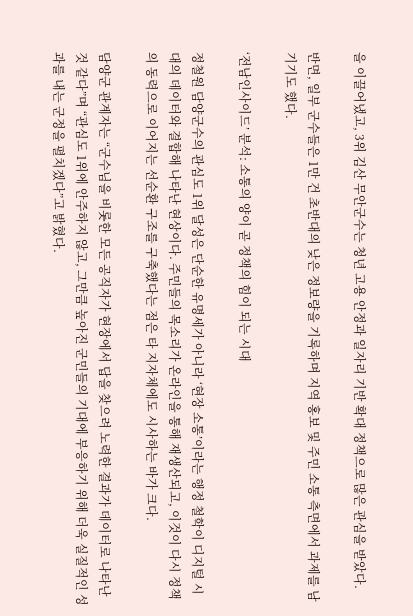을 이끌어냈고, 3위 김산 무안군수는 청년 고용 안정과 일자리 기반 확대 정책으로 많은 관심을 받았다.

반면, 일부 군수들은 1만 건 초반대의 낮은 정보량을 기록하며 지역 홍보 및 주민 소통 측면에서 과제를 남기기도 했다.

‘전남인사이드’ 분석: 소통의 양이 곧 정책의 힘이 되는 시대

정철원 담양군수의 관심도 1위 달성은 단순한 유명세가 아니라 ‘현장 소통’이라는 행정 철학이 디지털 시대의 데이터와 결합해 나타난 현상이다. 주민들의 목소리가 온라인을 통해 재생산되고, 이것이 다시 정책의 동력으로 이어지는 선순환 구조를 구축했다는 점은 타 지자체에도 시사하는 바가 크다.

담양군 관계자는 “군수님을 비롯한 모든 공직자가 현장에서 답을 찾으려 노력한 결과가 데이터로 나타난 것 같다”며 “관심도 1위에 안주하지 않고, 그만큼 높아진 군민들의 기대에 부응하기 위해 더욱 실질적인 성과를 내는 군정을 펼치겠다”고 밝혔다.